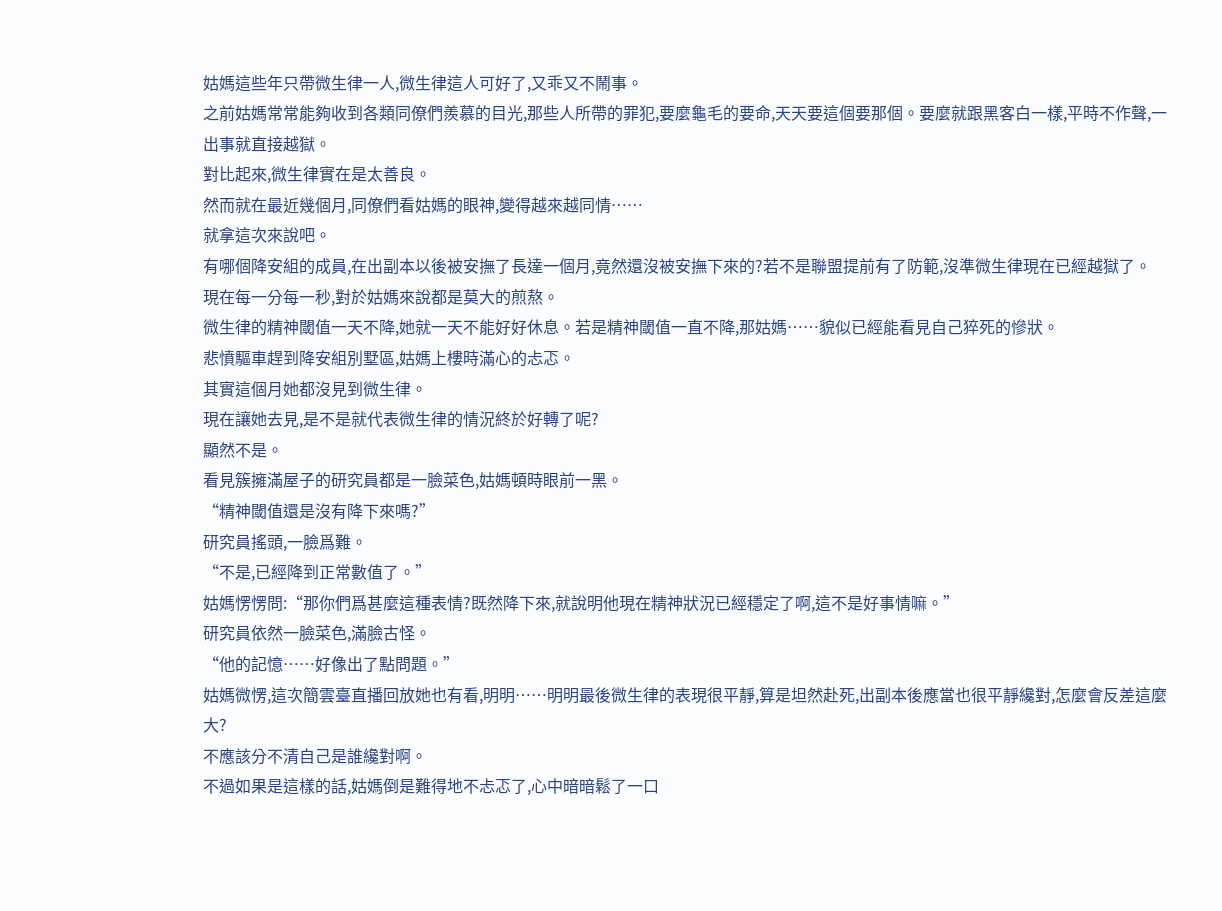姑媽這些年只帶微生律一人,微生律這人可好了,又乖又不鬧事。
之前姑媽常常能夠收到各類同僚們羨慕的目光,那些人所帶的罪犯,要麼龜毛的要命,天天要這個要那個。要麼就跟黑客白一樣,平時不作聲,一出事就直接越獄。
對比起來,微生律實在是太善良。
然而就在最近幾個月,同僚們看姑媽的眼神,變得越來越同情……
就拿這次來說吧。
有哪個降安組的成員,在出副本以後被安撫了長達一個月,竟然還沒被安撫下來的?若不是聯盟提前有了防範,沒準微生律現在已經越獄了。
現在每一分每一秒,對於姑媽來說都是莫大的煎熬。
微生律的精神閾值一天不降,她就一天不能好好休息。若是精神閾值一直不降,那姑媽……貌似已經能看見自己猝死的慘狀。
悲憤驅車趕到降安組別墅區,姑媽上樓時滿心的忐忑。
其實這個月她都沒見到微生律。
現在讓她去見,是不是就代表微生律的情況終於好轉了呢?
顯然不是。
看見簇擁滿屋子的研究員都是一臉菜色,姑媽頓時眼前一黑。
“精神閾值還是沒有降下來嗎?”
研究員搖頭,一臉爲難。
“不是,已經降到正常數值了。”
姑媽愣愣問:“那你們爲甚麼這種表情?既然降下來,就說明他現在精神狀況已經穩定了啊,這不是好事情嘛。”
研究員依然一臉菜色,滿臉古怪。
“他的記憶……好像出了點問題。”
姑媽微愣,這次簡雲臺直播回放她也有看,明明……明明最後微生律的表現很平靜,算是坦然赴死,出副本後應當也很平靜纔對,怎麼會反差這麼大?
不應該分不清自己是誰纔對啊。
不過如果是這樣的話,姑媽倒是難得地不忐忑了,心中暗暗鬆了一口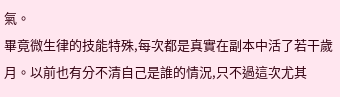氣。
畢竟微生律的技能特殊,每次都是真實在副本中活了若干歲月。以前也有分不清自己是誰的情況,只不過這次尤其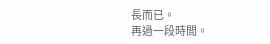長而已。
再過一段時間。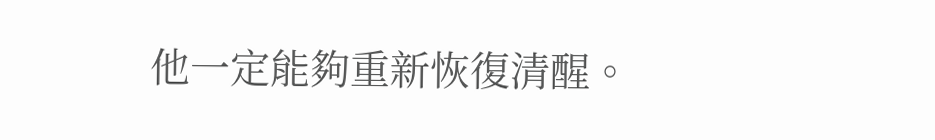他一定能夠重新恢復清醒。